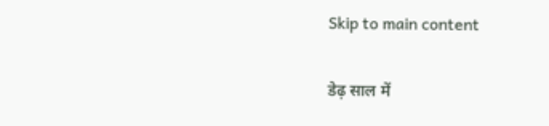Skip to main content

डेढ़ साल में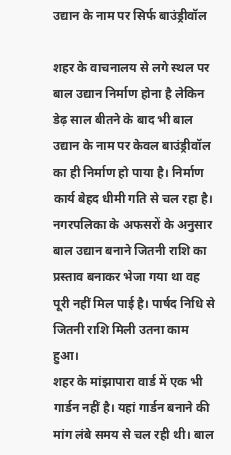उद्यान के नाम पर सिर्फ बाउंड्रीवॉल

शहर के वाचनालय से लगे स्थल पर बाल उद्यान निर्माण होना है लेकिन डेढ़ साल बीतने के बाद भी बाल उद्यान के नाम पर केवल बाउंड्रीवॉल का ही निर्माण हो पाया है। निर्माण कार्य बेहद धीमी गति से चल रहा है। नगरपलिका के अफसरों के अनुसार बाल उद्यान बनाने जितनी राशि का प्रस्ताव बनाकर भेजा गया था वह पूरी नहीं मिल पाई है। पार्षद निधि से जितनी राशि मिली उतना काम हुआ।
शहर के मांझापारा वार्ड में एक भी गार्डन नहीं है। यहां गार्डन बनाने की मांग लंबे समय से चल रही थी। बाल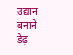उद्यान बनाने डेढ़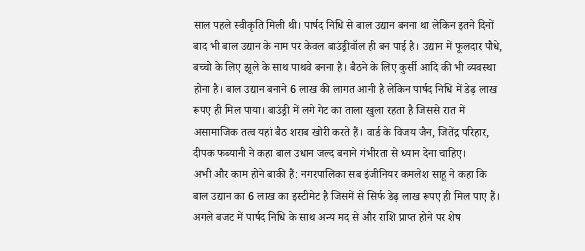साल पहले स्वीकृति मिली थी। पार्षद निधि से बाल उद्यान बनना था लेकिन इतने दिनों बाद भी बाल उद्यान के नाम पर केवल बाउंड्रीवॉल ही बन पाई है। उद्यान में फूलदार पौधे, बच्चो के लिए झूले के साथ पाथवे बनना है। बैठने के लिए कुर्सी आदि की भी व्यवस्था होना है। बाल उद्यान बनाने 6 लाख की लागत आनी है लेकिन पार्षद निधि में डेढ़ लाख रूपए ही मिल पाया। बाउंड्री में लगे गेट का ताला खुला रहता है जिससे रात में असामाजिक तत्व यहां बैठ शराब खोरी करते हैं। वार्ड के विजय जैन, जितेंद्र परिहार, दीपक फब्यानी ने कहा बाल उधान जल्द बनाने गंभीरता से ध्यान देना चाहिए।
अभी और काम होने बाकी हैं: नगरपालिका सब इंजीनियर कमलेश साहू ने कहा कि बाल उद्यान का 6 लाख का इस्टीमेट है जिसमें से सिर्फ डेढ़ लाख रूपए ही मिल पाए हैं। अगले बजट में पार्षद निधि के साथ अन्य मद से और राशि प्राप्त होने पर शेष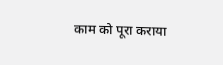काम को पूरा कराया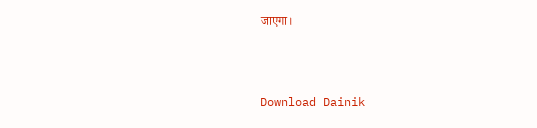जाएगा।



Download Dainik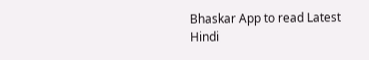Bhaskar App to read Latest Hindi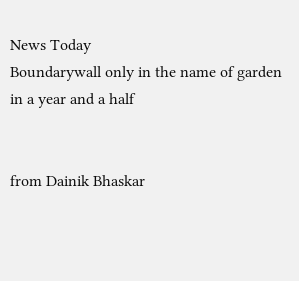News Today
Boundarywall only in the name of garden in a year and a half


from Dainik Bhaskar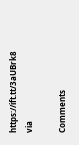https://ift.tt/3aUBrk8
via

Comments